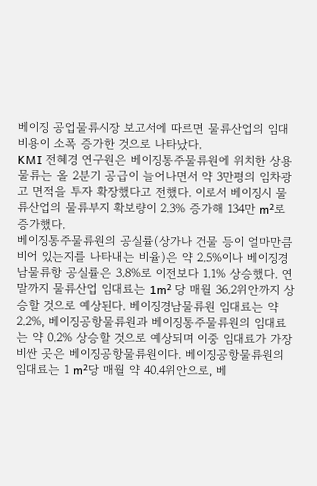베이징 공업물류시장 보고서에 따르면 물류산업의 임대비용이 소폭 증가한 것으로 나타났다.
KMI 전혜경 연구원은 베이징통주물류원에 위치한 상용물류는 올 2분기 공급이 늘어나면서 약 3만평의 임차광고 면적을 투자 확장했다고 전했다. 이로서 베이징시 물류산업의 물류부지 확보량이 2.3% 증가해 134만 m²로 증가했다.
베이징통주물류원의 공실률(상가나 건물 등이 얼마만큼 비어 있는지를 나타내는 비율)은 약 2.5%이나 베이징경남물류항 공실률은 3.8%로 이전보다 1.1% 상승했다. 연말까지 물류산업 임대료는 1m² 당 매월 36.2위안까지 상승할 것으로 예상된다. 베이징경남물류원 임대료는 약 2.2%, 베이징공항물류원과 베이징통주물류원의 임대료는 약 0.2% 상승할 것으로 예상되며 이중 임대료가 가장 비싼 곳은 베이징공항물류원이다. 베이징공항물류원의 임대료는 1 m²당 매월 약 40.4위안으로, 베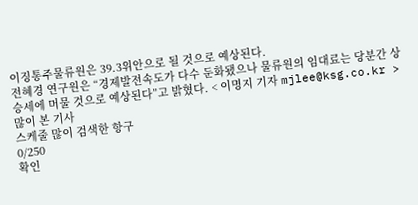이징통주물류원은 39.3위안으로 될 것으로 예상된다.
전혜경 연구원은 “경제발전속도가 다수 둔화됐으나 물류원의 임대료는 당분간 상승세에 머물 것으로 예상된다”고 밝혔다. < 이명지 기자 mjlee@ksg.co.kr >
많이 본 기사
스케줄 많이 검색한 항구
0/250
확인